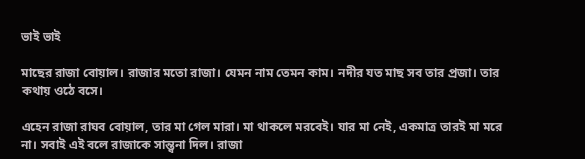ভাই ভাই

মাছের রাজা বোয়াল। রাজার মতো রাজা। যেমন নাম তেমন কাম। নদীর যত মাছ সব তার প্রজা। তার কথায় ওঠে বসে।

এহেন রাজা রাঘব বোয়াল, তার মা গেল মারা। মা থাকলে মরবেই। যার মা নেই, একমাত্র তারই মা মরে না। সবাই এই বলে রাজাকে সান্ত্বনা দিল। রাজা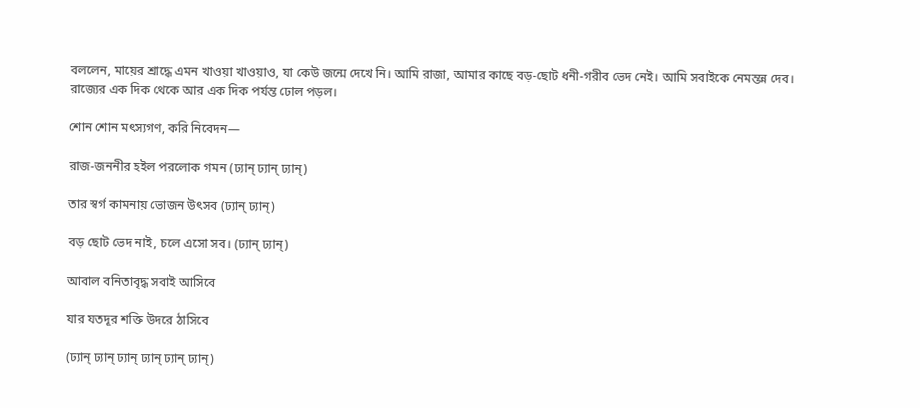বললেন, মায়ের শ্রাদ্ধে এমন খাওয়া খাওয়াও, যা কেউ জন্মে দেখে নি। আমি রাজা, আমার কাছে বড়-ছোট ধনী-গরীব ভেদ নেই। আমি সবাইকে নেমন্তন্ন দেব। রাজ্যের এক দিক থেকে আর এক দিক পর্যন্ত ঢোল পড়ল।

শোন শোন মৎস্যগণ, করি নিবেদন—

রাজ-জননীর হইল পরলোক গমন (ঢ্যান্ ঢ্যান্ ঢ্যান্)

তার স্বর্গ কামনায় ভোজন উৎসব (ঢ্যান্ ঢ্যান্)

বড় ছোট ভেদ নাই, চলে এসো সব। (ঢ্যান্ ঢ্যান্)

আবাল বনিতাবৃদ্ধ সবাই আসিবে

যার যতদূর শক্তি উদরে ঠাসিবে

(ঢ্যান্ ঢ্যান্ ঢ্যান্ ঢ্যান্ ঢ্যান্ ঢ্যান্)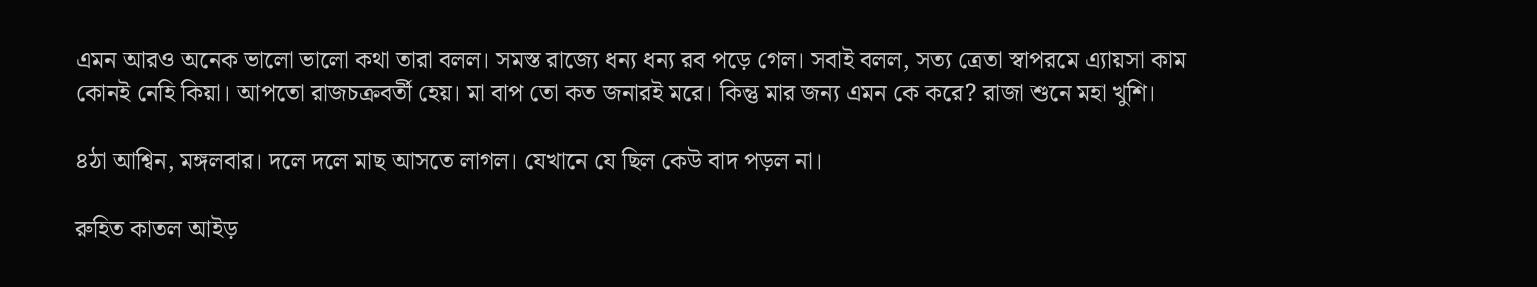এমন আরও অনেক ভালো ভালো কথা তারা বলল। সমস্ত রাজ্যে ধন্য ধন্য রব পড়ে গেল। সবাই বলল, সত্য ত্রেতা স্বাপরমে এ্যায়সা কাম কোনই নেহি কিয়া। আপতো রাজচক্রবর্তী হেয়। মা বাপ তো কত জনারই মরে। কিন্তু মার জন্য এমন কে করে? রাজা শুনে মহা খুশি।

৪ঠা আশ্বিন, মঙ্গলবার। দলে দলে মাছ আসতে লাগল। যেখানে যে ছিল কেউ বাদ পড়ল না।

রুহিত কাতল আইড়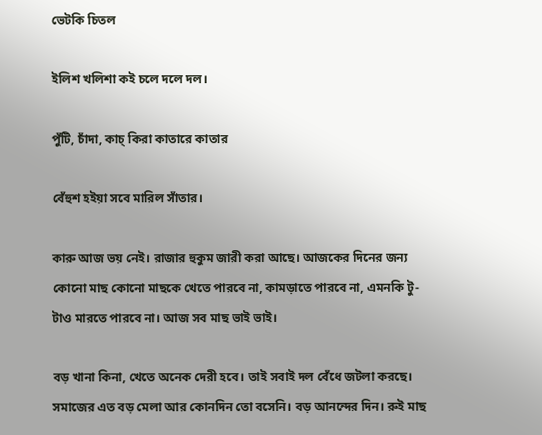ভেটকি চিতল

ইলিশ খলিশা কই চলে দলে দল।

পুঁটি, চাঁদা, কাচ্ কিরা কাতারে কাতার

বেঁহুশ হইয়া সবে মারিল সাঁতার।

কারু আজ ভয় নেই। রাজার হুকুম জারী করা আছে। আজকের দিনের জন্য কোনো মাছ কোনো মাছকে খেতে পারবে না, কামড়াতে পারবে না, এমনকি টু-টাও মারতে পারবে না। আজ সব মাছ ভাই ভাই।

বড় খানা কিনা, খেতে অনেক দেরী হবে। তাই সবাই দল বেঁধে জটলা করছে। সমাজের এত বড় মেলা আর কোনদিন তো বসেনি। বড় আনন্দের দিন। রুই মাছ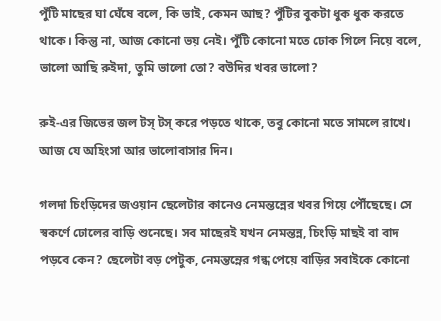পুঁটি মাছের ঘা ঘেঁষে বলে, কি ভাই, কেমন আছ? পুঁটির বুকটা ধুক ধুক করতে থাকে। কিন্তু না, আজ কোনো ভয় নেই। পুঁটি কোনো মতে ঢোক গিলে নিয়ে বলে, ভালো আছি রুইদা, তুমি ভালো তো? বউদির খবর ভালো?

রুই-এর জিভের জল টস্ টস্ করে পড়তে থাকে, তবু কোনো মতে সামলে রাখে। আজ যে অহিংসা আর ভালোবাসার দিন।

গলদা চিংড়িদের জওয়ান ছেলেটার কানেও নেমন্তন্নের খবর গিয়ে পৌঁছেছে। সে স্বকর্ণে ঢোলের বাড়ি শুনেছে। সব মাছেরই যখন নেমন্তন্ন, চিংড়ি মাছই বা বাদ পড়বে কেন? ছেলেটা বড় পেটুক, নেমন্তন্নের গন্ধ পেয়ে বাড়ির সবাইকে কোনো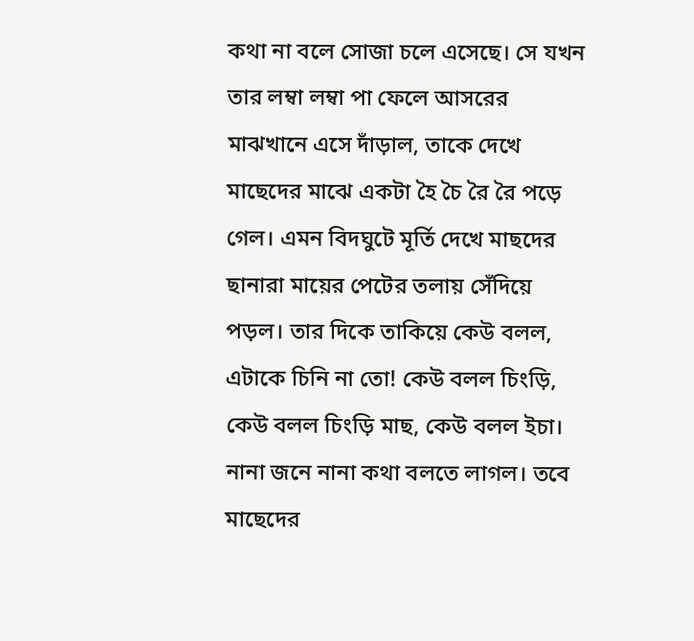কথা না বলে সোজা চলে এসেছে। সে যখন তার লম্বা লম্বা পা ফেলে আসরের মাঝখানে এসে দাঁড়াল, তাকে দেখে মাছেদের মাঝে একটা হৈ চৈ রৈ রৈ পড়ে গেল। এমন বিদঘুটে মূর্তি দেখে মাছদের ছানারা মায়ের পেটের তলায় সেঁদিয়ে পড়ল। তার দিকে তাকিয়ে কেউ বলল, এটাকে চিনি না তো! কেউ বলল চিংড়ি, কেউ বলল চিংড়ি মাছ, কেউ বলল ইচা। নানা জনে নানা কথা বলতে লাগল। তবে মাছেদের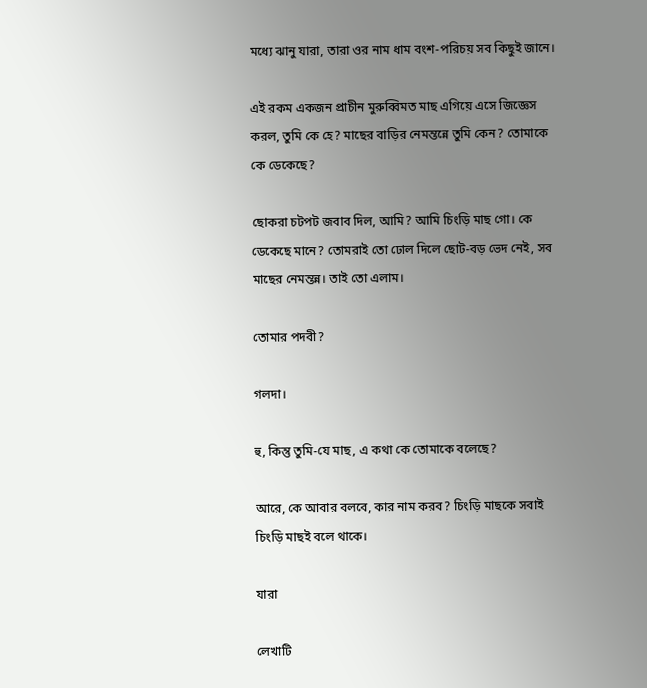মধ্যে ঝানু যারা, তারা ওর নাম ধাম বংশ-পরিচয় সব কিছুই জানে।

এই রকম একজন প্রাচীন মুরুব্বিমত মাছ এগিয়ে এসে জিজ্ঞেস করল, তুমি কে হে? মাছের বাড়ির নেমন্তন্নে তুমি কেন? তোমাকে কে ডেকেছে?

ছোকরা চটপট জবাব দিল, আমি? আমি চিংড়ি মাছ গো। কে ডেকেছে মানে? তোমরাই তো ঢোল দিলে ছোট-বড় ভেদ নেই, সব মাছের নেমন্তন্ন। তাই তো এলাম।

তোমার পদবী?

গলদা।

হু, কিন্তু তুমি-যে মাছ, এ কথা কে তোমাকে বলেছে?

আরে, কে আবার বলবে, কার নাম করব? চিংড়ি মাছকে সবাই চিংড়ি মাছই বলে থাকে।

যারা

লেখাটি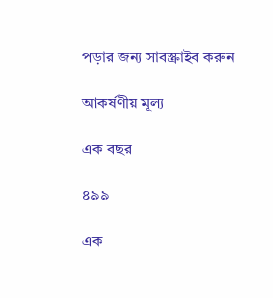পড়ার জন্য সাবস্ক্রাইব করুন

আকর্ষণীয় মূল্য

এক বছর

৪৯৯

এক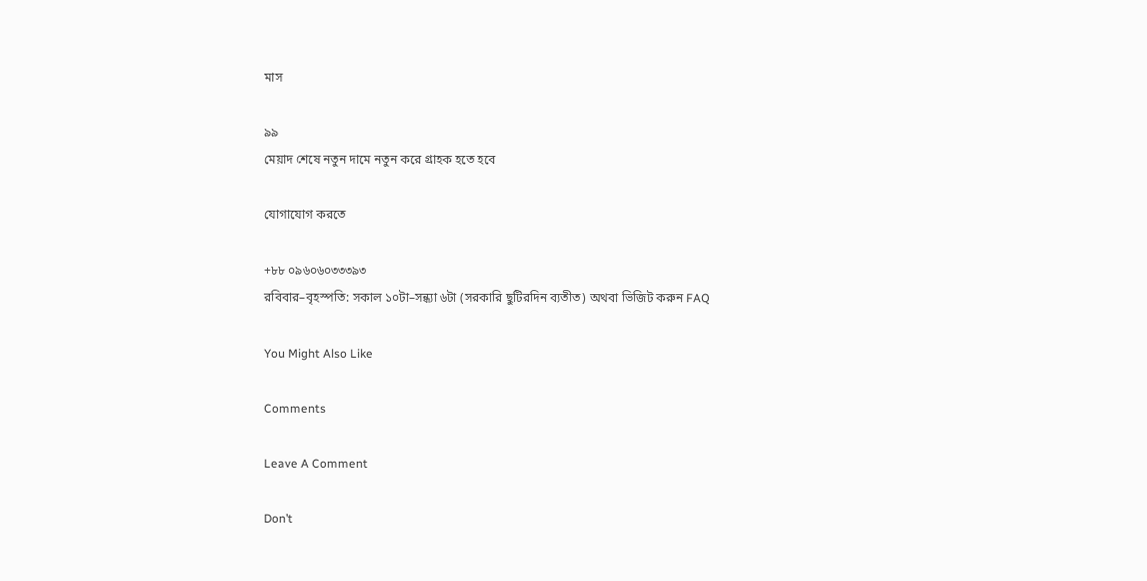মাস

৯৯
মেয়াদ শেষে নতুন দামে নতুন করে গ্রাহক হতে হবে

যোগাযোগ করতে

+৮৮ ০৯৬০৬০৩৩৩৯৩
রবিবার–বৃহস্পতি: সকাল ১০টা–সন্ধ্যা ৬টা (সরকারি ছুটিরদিন ব্যতীত) অথবা ভিজিট করুন FAQ

You Might Also Like

Comments

Leave A Comment

Don’t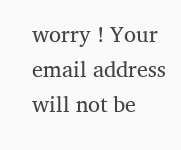worry ! Your email address will not be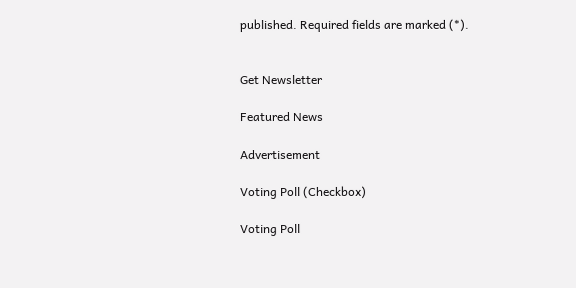published. Required fields are marked (*).


Get Newsletter

Featured News

Advertisement

Voting Poll (Checkbox)

Voting Poll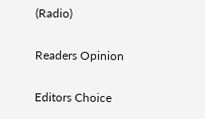(Radio)

Readers Opinion

Editors Choice